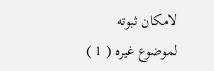لامكان ثبوته لموضوع غيره ( 1 )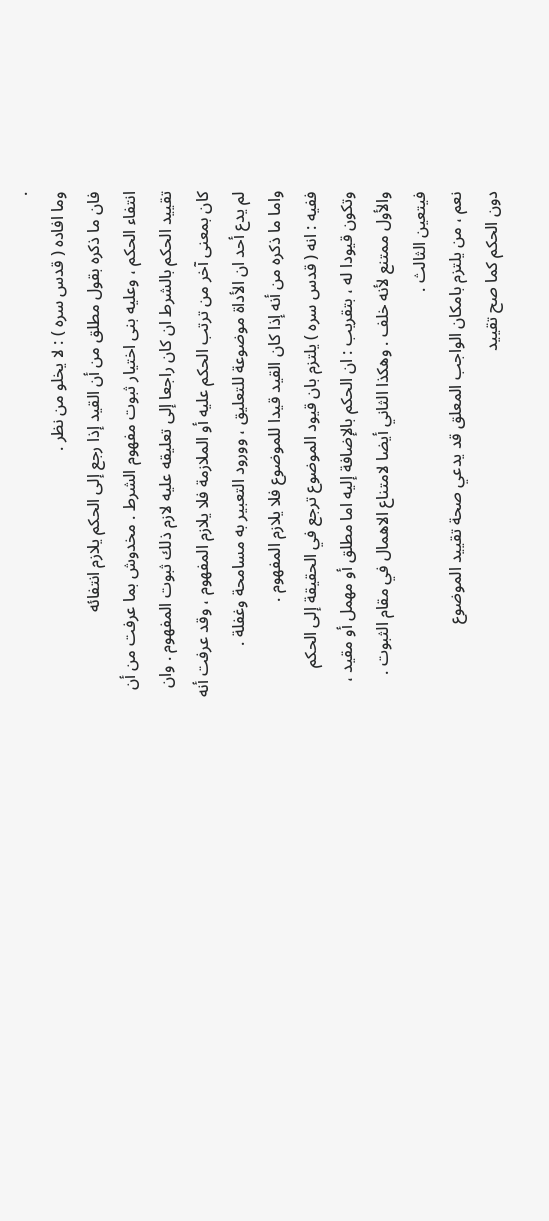.
وما افاده ( قدس سره ) : لا يخلو من نظر .
فان ما ذكره بقول مطلق من أن القيد إذا رجع إلى الحكم يلازم انتفائه
انتفاء الحكم ، وعليه بنى اختيار ثبوت مفهوم الشرط . مخدوش بما عرفت من أن
تقييد الحكم بالشرط ان كان راجعا إلى تعليقه عليه لازم ذلك ثبوت المفهوم . وان
كان بمعنى آخر من ترتب الحكم عليه أو الملازمة فلا يلازم المفهوم ، وقد عرفت أنه
لم يدع أحد ان الأداة موضوعة للتعليق ، وورود التعبير به مسامحة وغفلة .
واما ما ذكره من أنه إذا كان القيد قيدا للموضوع فلا يلازم المفهوم .
ففيه : انه ( قدس سره ) يلتزم بان قيود الموضوع ترجع في الحقيقة إلى الحكم
وتكون قيودا له ، بتقريب : ان الحكم بالإضافة إليه اما مطلق أو مهمل أو مقيد ،
والأول ممتنع لأنه خلف . وهكذا الثاني أيضا لامتناع الاهمال في مقام الثبوت .
فيتعين الثالث .
نعم ، من يلتزم بامكان الواجب المعلق قد يدعي صحة تقييد الموضوع
دون الحكم كما صح تقييد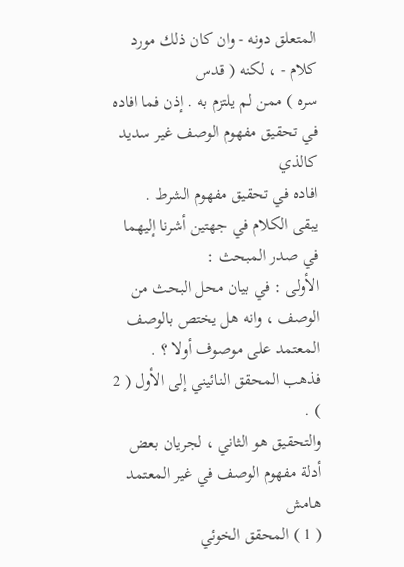المتعلق دونه - وان كان ذلك مورد كلام - ، لكنه ( قدس
سره ) ممن لم يلتزم به . إذن فما افاده في تحقيق مفهوم الوصف غير سديد كالذي
افاده في تحقيق مفهوم الشرط .
يبقى الكلام في جهتين أشرنا إليهما في صدر المبحث :
الأولى : في بيان محل البحث من الوصف ، وانه هل يختص بالوصف
المعتمد على موصوف أولا ؟ . فذهب المحقق النائيني إلى الأول ( 2 ) .
والتحقيق هو الثاني ، لجريان بعض أدلة مفهوم الوصف في غير المعتمد
هامش
( 1 ) المحقق الخوئي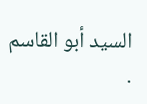السيد أبو القاسم .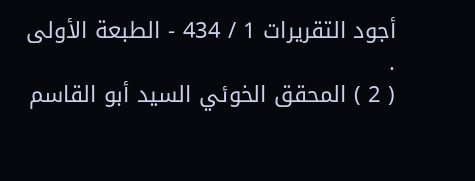أجود التقريرات 1 / 434 - الطبعة الأولى .
( 2 ) المحقق الخوئي السيد أبو القاسم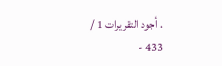. أجود التقريرات 1 / 433 -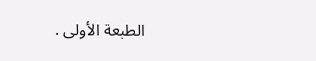الطبعة الأولى .